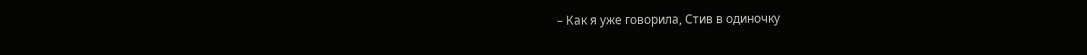– Как я уже говорила, Стив в одиночку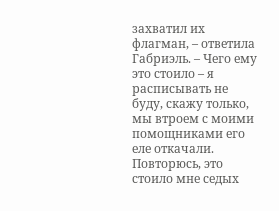захватил их флагман, – ответила Габриэль. – Чего ему это стоило – я расписывать не буду, скажу только, мы втроем с моими помощниками его еле откачали. Повторюсь, это стоило мне седых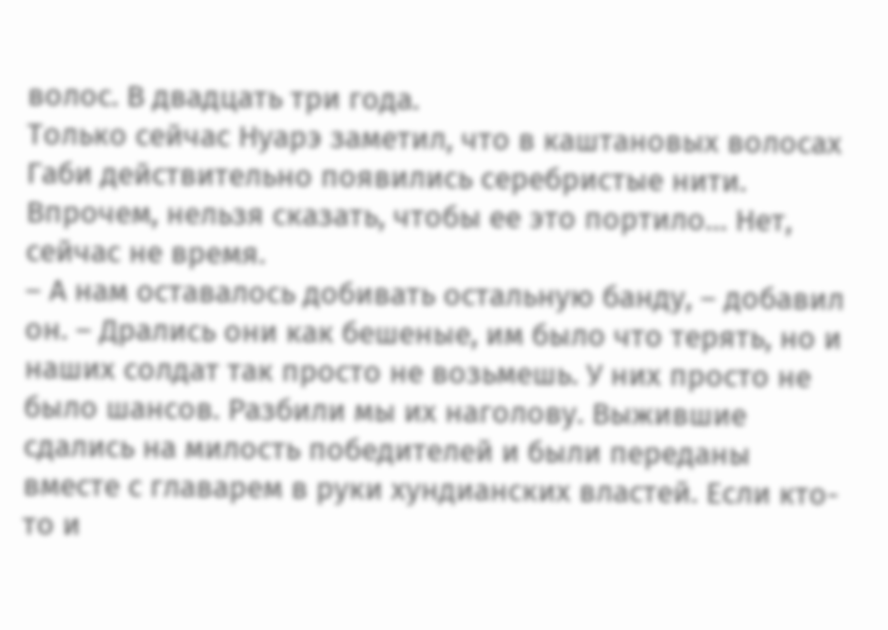волос. В двадцать три года.
Только сейчас Нуарэ заметил, что в каштановых волосах Габи действительно появились серебристые нити. Впрочем, нельзя сказать, чтобы ее это портило… Нет, сейчас не время.
– А нам оставалось добивать остальную банду, – добавил он. – Дрались они как бешеные, им было что терять, но и наших солдат так просто не возьмешь. У них просто не было шансов. Разбили мы их наголову. Выжившие сдались на милость победителей и были переданы вместе с главарем в руки хундианских властей. Если кто-то и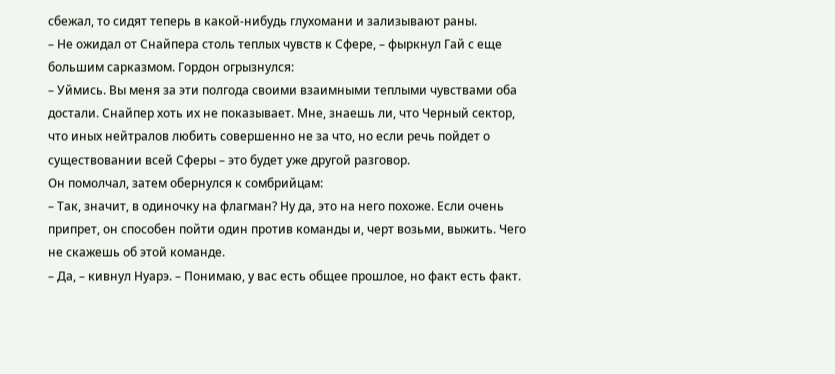сбежал, то сидят теперь в какой-нибудь глухомани и зализывают раны.
– Не ожидал от Снайпера столь теплых чувств к Сфере, – фыркнул Гай с еще большим сарказмом. Гордон огрызнулся:
– Уймись. Вы меня за эти полгода своими взаимными теплыми чувствами оба достали. Снайпер хоть их не показывает. Мне, знаешь ли, что Черный сектор, что иных нейтралов любить совершенно не за что, но если речь пойдет о существовании всей Сферы – это будет уже другой разговор.
Он помолчал, затем обернулся к сомбрийцам:
– Так, значит, в одиночку на флагман? Ну да, это на него похоже. Если очень припрет, он способен пойти один против команды и, черт возьми, выжить. Чего не скажешь об этой команде.
– Да, – кивнул Нуарэ. – Понимаю, у вас есть общее прошлое, но факт есть факт.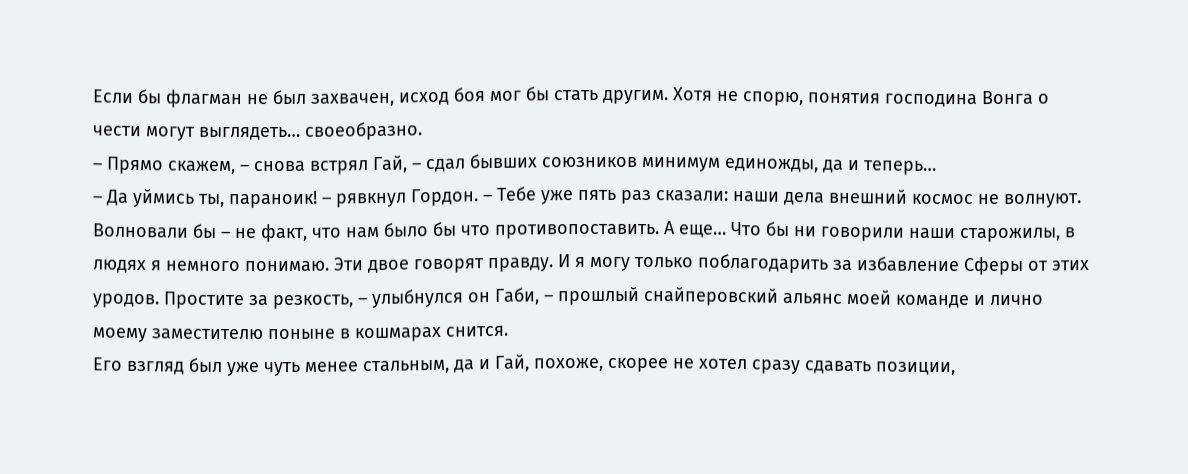Если бы флагман не был захвачен, исход боя мог бы стать другим. Хотя не спорю, понятия господина Вонга о чести могут выглядеть… своеобразно.
– Прямо скажем, – снова встрял Гай, – сдал бывших союзников минимум единожды, да и теперь…
– Да уймись ты, параноик! – рявкнул Гордон. – Тебе уже пять раз сказали: наши дела внешний космос не волнуют. Волновали бы – не факт, что нам было бы что противопоставить. А еще… Что бы ни говорили наши старожилы, в людях я немного понимаю. Эти двое говорят правду. И я могу только поблагодарить за избавление Сферы от этих уродов. Простите за резкость, – улыбнулся он Габи, – прошлый снайперовский альянс моей команде и лично моему заместителю поныне в кошмарах снится.
Его взгляд был уже чуть менее стальным, да и Гай, похоже, скорее не хотел сразу сдавать позиции,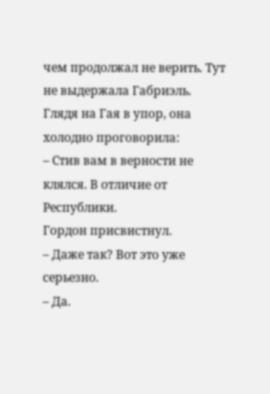чем продолжал не верить. Тут не выдержала Габриэль. Глядя на Гая в упор, она холодно проговорила:
– Стив вам в верности не клялся. В отличие от Республики.
Гордон присвистнул.
– Даже так? Вот это уже серьезно.
– Да.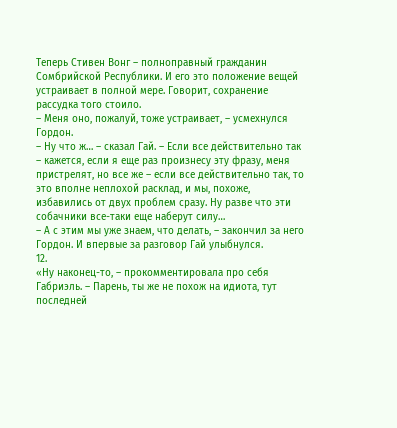Теперь Стивен Вонг – полноправный гражданин Сомбрийской Республики. И его это положение вещей устраивает в полной мере. Говорит, сохранение рассудка того стоило.
– Меня оно, пожалуй, тоже устраивает, – усмехнулся Гордон.
– Ну что ж… – сказал Гай. – Если все действительно так – кажется, если я еще раз произнесу эту фразу, меня пристрелят, но все же – если все действительно так, то это вполне неплохой расклад, и мы, похоже, избавились от двух проблем сразу. Ну разве что эти собачники все-таки еще наберут силу…
– А с этим мы уже знаем, что делать, – закончил за него Гордон. И впервые за разговор Гай улыбнулся.
12.
«Ну наконец-то, – прокомментировала про себя Габриэль. – Парень, ты же не похож на идиота, тут последней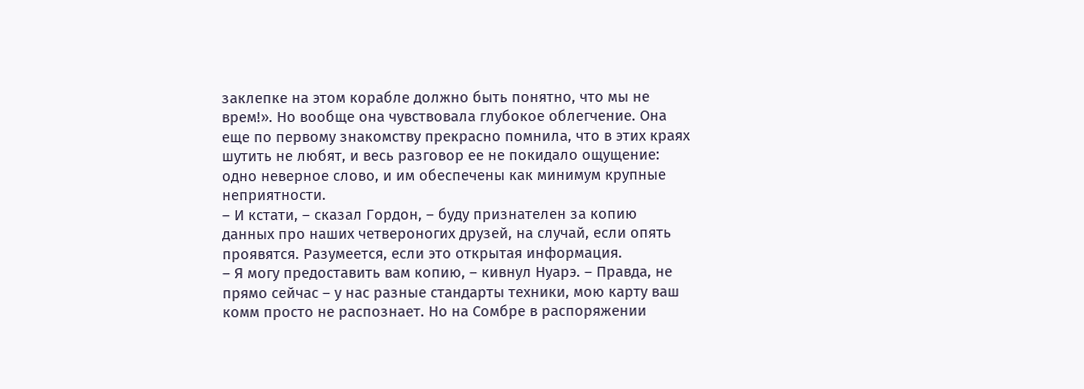заклепке на этом корабле должно быть понятно, что мы не врем!». Но вообще она чувствовала глубокое облегчение. Она еще по первому знакомству прекрасно помнила, что в этих краях шутить не любят, и весь разговор ее не покидало ощущение: одно неверное слово, и им обеспечены как минимум крупные неприятности.
– И кстати, – сказал Гордон, – буду признателен за копию данных про наших четвероногих друзей, на случай, если опять проявятся. Разумеется, если это открытая информация.
– Я могу предоставить вам копию, – кивнул Нуарэ. – Правда, не прямо сейчас – у нас разные стандарты техники, мою карту ваш комм просто не распознает. Но на Сомбре в распоряжении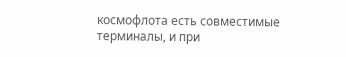космофлота есть совместимые терминалы, и при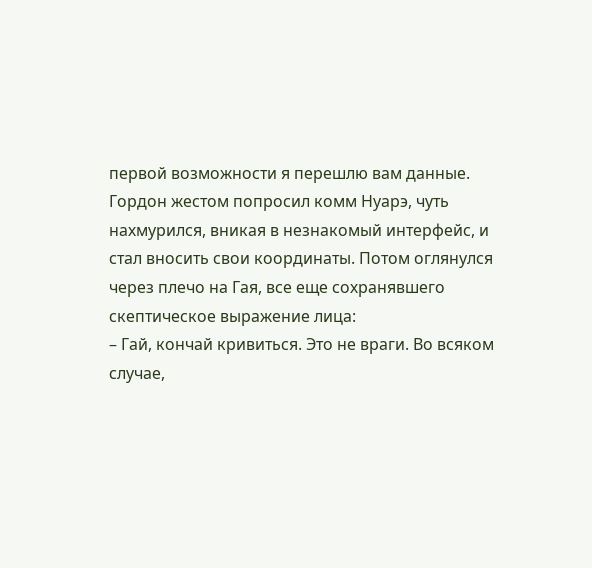первой возможности я перешлю вам данные.
Гордон жестом попросил комм Нуарэ, чуть нахмурился, вникая в незнакомый интерфейс, и стал вносить свои координаты. Потом оглянулся через плечо на Гая, все еще сохранявшего скептическое выражение лица:
– Гай, кончай кривиться. Это не враги. Во всяком случае,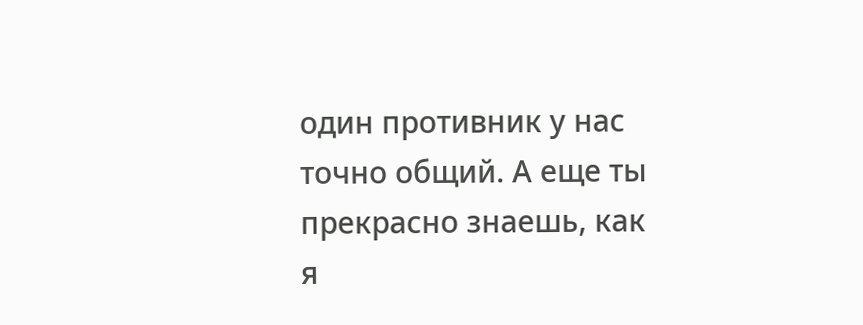один противник у нас точно общий. А еще ты прекрасно знаешь, как я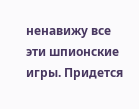ненавижу все эти шпионские игры. Придется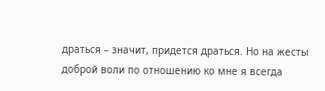драться – значит, придется драться. Но на жесты доброй воли по отношению ко мне я всегда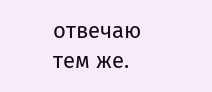отвечаю тем же.